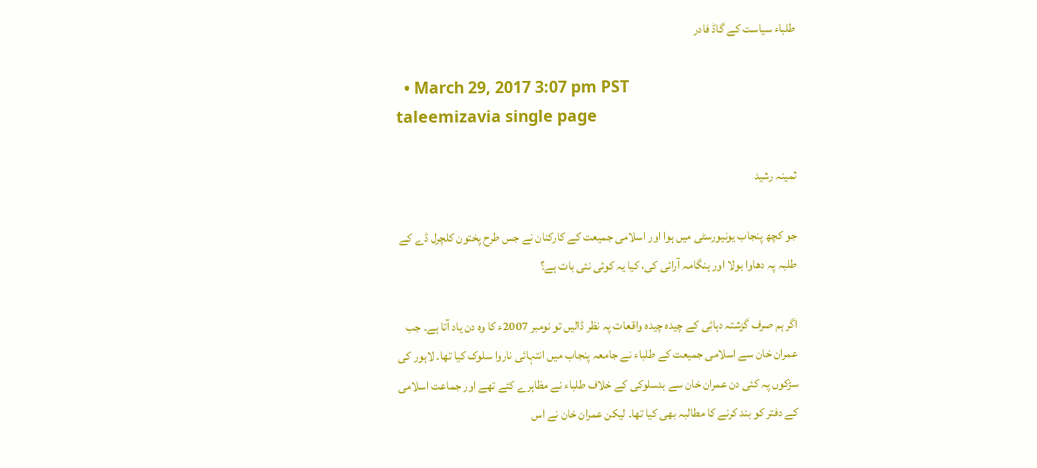طلباء سیاست کے گاڈ فادر

  • March 29, 2017 3:07 pm PST
taleemizavia single page

ثمینہ رشید

جو کچھ پنجاب یونیورسٹی میں ہوا اور اسلامی جمیعت کے کارکنان نے جس طرح پختون کلچرل ڈے کے طلبہ پہ دھاوا بولا اور ہنگامہ آرائی کی، کیا یہ کوئی نئی بات ہے؟

اگر ہم صرف گزشتہ دہائی کے چیدہ چیدہ واقعات پہ نظر ڈالیں تو نومبر 2007ء کا وہ دن یاد آتا ہے۔ جب عمران خان سے اسلامی جمیعت کے طلباء نے جامعہ پنجاب میں انتہائی ناروا سلوک کیا تھا۔ لاہور کی سڑکوں پہ کئی دن عمران خان سے بدسلوکی کے خلاف طلباء نے مظاہرے کئے تھے اور جماعت اسلامی کے دفتر کو بند کرنے کا مطالبہ بھی کیا تھا۔ لیکن عمران خان نے اس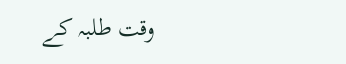وقت طلبہ کے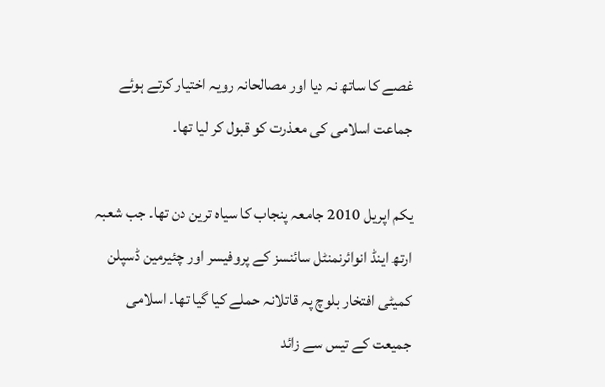غصے کا ساتھ نہ دیا اور مصالحانہ رویہ اختیار کرتے ہوئے جماعت اسلامی کی معذرت کو قبول کر لیا تھا۔

یکم اپریل 2010 جامعہ پنجاب کا سیاہ ترین دن تھا۔ جب شعبہ ارتھ اینڈ انوائرنمنٹل سائنسز کے پروفیسر اور چئیرمین ڈسپلن کمیٹی افتخار بلوچ پہ قاتلانہ حملے کیا گیا تھا۔ اسلامی جمیعت کے تیس سے زائد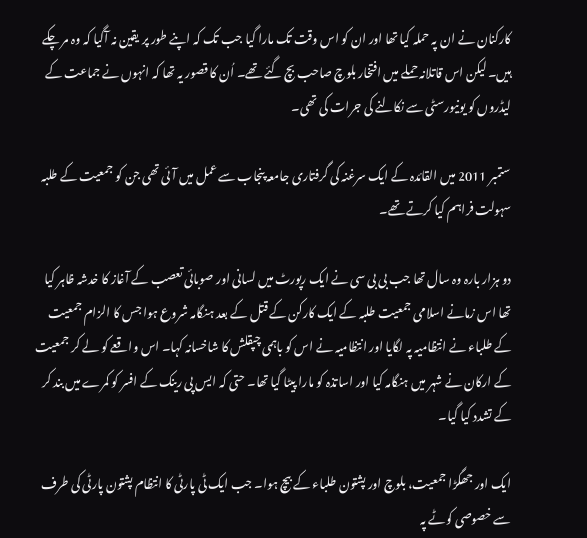کارکنان نے ان پہ حملہ کیا تھا اور ان کو اس وقت تک مارا گیا جب تک کہ اپنے طور پر یقین نہ آگیا کہ وہ مر چکے ہیں۔ لیکن اس قاتلانہ حملے میں افتخار بلوچ صاحب بچ گئے تھے۔ اُن کا قصور یہ تھا کہ انہوں نے جماعت کے لیڈروں کو یونیورسٹی سے نکالنے کی جرات کی تھی۔

ستمبر 2011 میں القائدہ کے ایک سرغنہ کی گرفتاری جامعہ پنجاب سے عمل میں آئی تھی جن کو جمعیت کے طلبہ سہولت فراہم کیا کرتے تھے۔

دو ہزار بارہ وہ سال تھا جب بی بی سی نے ایک رپورٹ میں لسانی اور صوبائی تعصب کے آغاز کا خدشہ ظاہر کیا تھا اس زمانے اسلامی جمعیت طلبہ کے ایک کارکن کے قتل کے بعد ہنگامہ شروع ہوا جس کا الزام جمعیت کے طلباء نے انتظامیہ پہ لگایا اور انتظامیہ نے اس کو باہمی چپقلش کا شاخسانہ کہا۔ اس واقعے کو لے کر جمعیت کے ارکان نے شہر میں ہنگامہ کیا اور اساتذہ کو مارا پیٹا گیا تھا۔ حتی کہ ایس پی رینک کے افسر کو کمرے میں بند کر کے تشدد کیا گیا۔

ایک اور جھگڑا جمعیت، بلوچ اور پشتون طلباء کے بیچ ہوا۔ جب ایک ٹی پارٹی کا انتظام پشتون پارٹی کی طرف سے خصوصی کوٹے پہ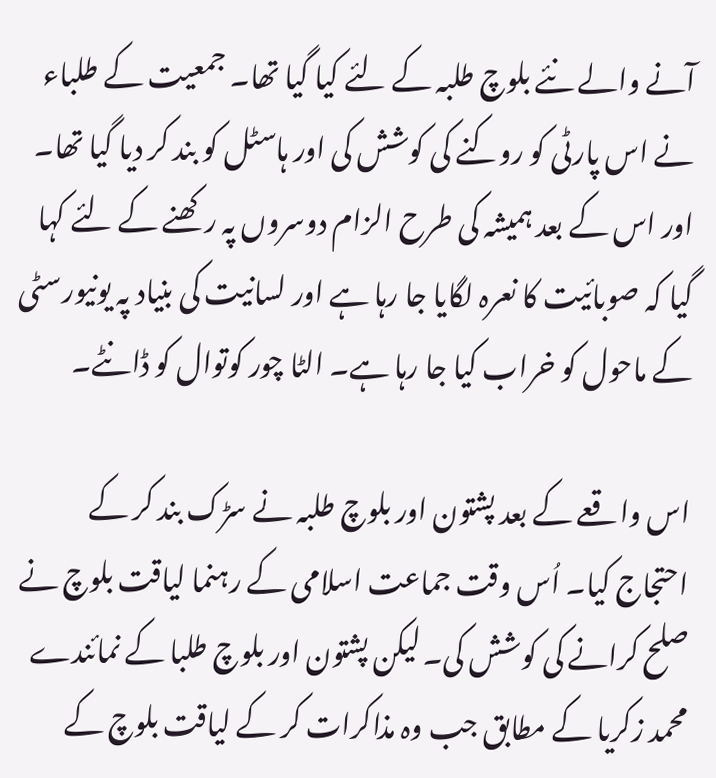آنے والے نئے بلوچ طلبہ کے لئے کیا گیا تھا۔ جمعیت کے طلباء نے اس پارٹی کو روکنے کی کوشش کی اور ہاسٹل کو بند کر دیا گیا تھا۔ اور اس کے بعد ہمیشہ کی طرح الزام دوسروں پہ رکھنے کے لئے کہا گیا کہ صوبائیت کا نعرہ لگایا جا رہا ہے اور لسانیت کی بنیاد پہ یونیورسٹی کے ماحول کو خراب کیا جا رہا ہے۔ الٹا چور کوتوال کو ڈانٹے۔

اس واقعے کے بعد پشتون اور بلوچ طلبہ نے سڑک بند کر کے احتجاج کیا۔ اُس وقت جماعت اسلامی کے رہنما لیاقت بلوچ نے صلح کرانے کی کوشش کی۔ لیکن پشتون اور بلوچ طلبا کے نمائندے محمد زکریا کے مطابق جب وہ مذاکرات کر کے لیاقت بلوچ کے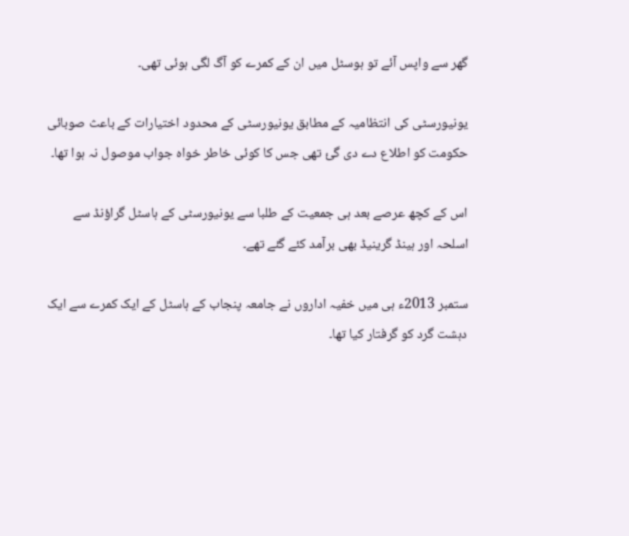گھر سے واپس آئے تو ہوسٹل میں ان کے کمرے کو آگ لگی ہوئی تھی۔

یونیورسٹی کی انتظامیہ کے مطابق یونیورسٹی کے محدود اختیارات کے باعث صوبائی حکومت کو اطلاع دے دی گئ تھی جس کا کوئی خاطر خواہ جواب موصول نہ ہوا تھا۔

اس کے کچھ عرصے بعد ہی جمعیت کے طلبا سے یونیورسٹی کے ہاسٹل گراؤنڈ سے اسلحہ اور ہینڈ گرینیڈ بھی برآمد کئے گئے تھے۔

ستمبر 2013ء ہی میں خفیہ اداروں نے جامعہ پنجاب کے ہاسٹل کے ایک کمرے سے ایک دہشت گرد کو گرفتار کیا تھا۔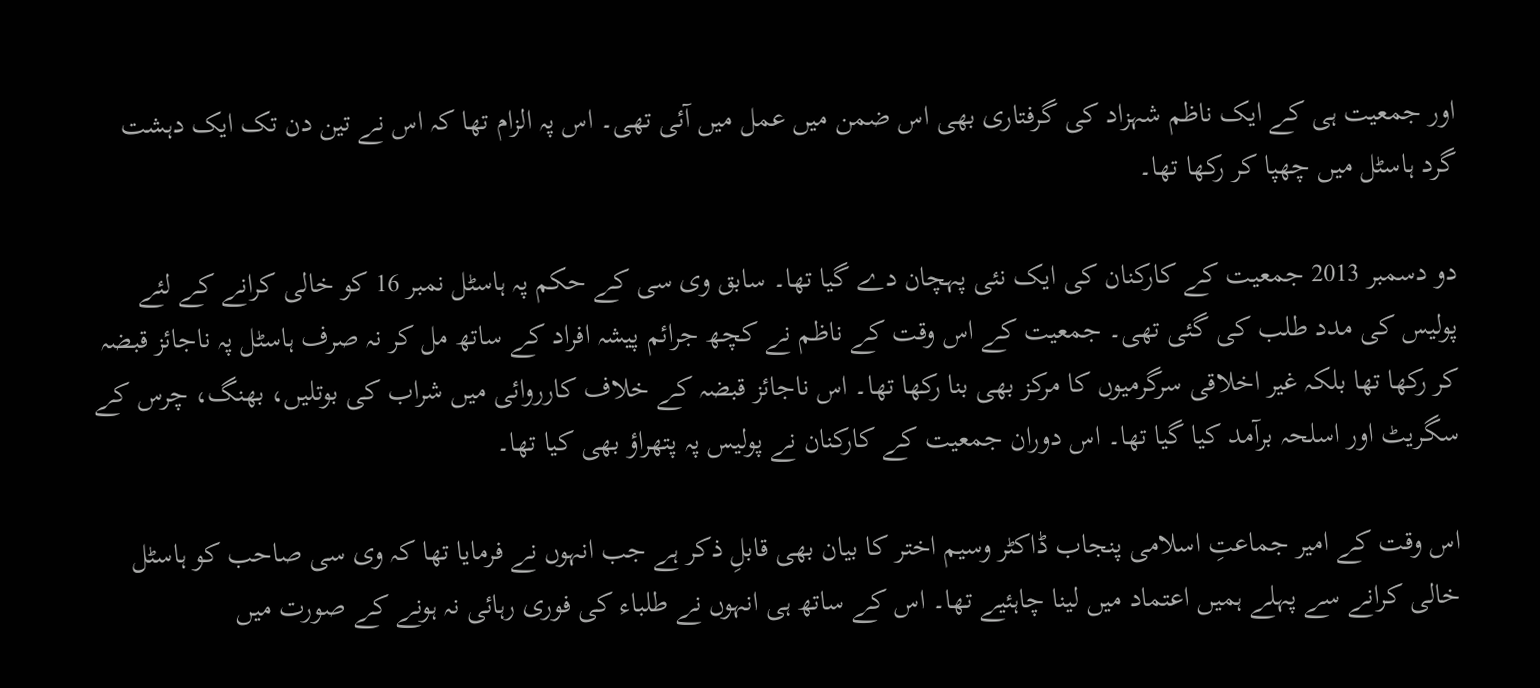اور جمعیت ہی کے ایک ناظم شہزاد کی گرفتاری بھی اس ضمن میں عمل میں آئی تھی۔ اس پہ الزام تھا کہ اس نے تین دن تک ایک دہشت گرد ہاسٹل میں چھپا کر رکھا تھا۔

دو دسمبر 2013 جمعیت کے کارکنان کی ایک نئی پہچان دے گیا تھا۔ سابق وی سی کے حکم پہ ہاسٹل نمبر 16 کو خالی کرانے کے لئے پولیس کی مدد طلب کی گئی تھی۔ جمعیت کے اس وقت کے ناظم نے کچھ جرائم پیشہ افراد کے ساتھ مل کر نہ صرف ہاسٹل پہ ناجائز قبضہ کر رکھا تھا بلکہ غیر اخلاقی سرگرمیوں کا مرکز بھی بنا رکھا تھا۔ اس ناجائز قبضہ کے خلاف کارروائی میں شراب کی بوتلیں، بھنگ، چرس کے سگریٹ اور اسلحہ برآمد کیا گیا تھا۔ اس دوران جمعیت کے کارکنان نے پولیس پہ پتھراؤ بھی کیا تھا۔

اس وقت کے امیر جماعتِ اسلامی پنجاب ڈاکٹر وسیم اختر کا بیان بھی قابلِ ذکر ہے جب انہوں نے فرمایا تھا کہ وی سی صاحب کو ہاسٹل خالی کرانے سے پہلے ہمیں اعتماد میں لینا چاہئیے تھا۔ اس کے ساتھ ہی انہوں نے طلباء کی فوری رہائی نہ ہونے کے صورت میں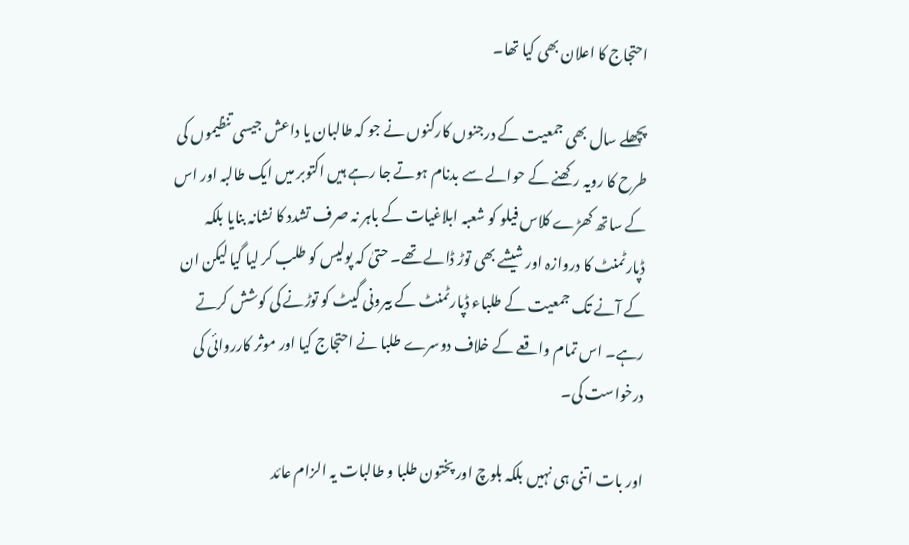احتجاج کا اعلان بھی کیا تھا۔

پچھلے سال بھی جمعیت کے درجنوں کارکنوں نے جو کہ طالبان یا داعش جیسی تنظیموں کی طرح کا رویہ رکھنے کے حوالے سے بدنام ہوتے جا رہے ہیں اکتوبر میں ایک طالبہ اور اس کے ساتھ کھڑے کلاس فیلو کو شعبہ ابلاغیات کے باہر نہ صرف تشدد کا نشانہ بنایا بلکہ ڈپارٹمنٹ کا دروازہ اور شیشے بھی توڑ ڈالے تھے۔ حتیٰ کہ پولیس کو طلب کر لیا گیا لیکن ان کے آنے تک جمعیت کے طلباء ڈپارٹمنٹ کے بیرونی گیٹ کو توڑنے کی کوشش کرتے رہے۔ اس تمام واقعے کے خلاف دوسرے طلبا نے احتجاج کیا اور موثر کارروائی کی درخواست کی۔

اور بات اتنی ہی نہیں بلکہ بلوچ اور پختون طلبا و طالبات یہ الزام عائد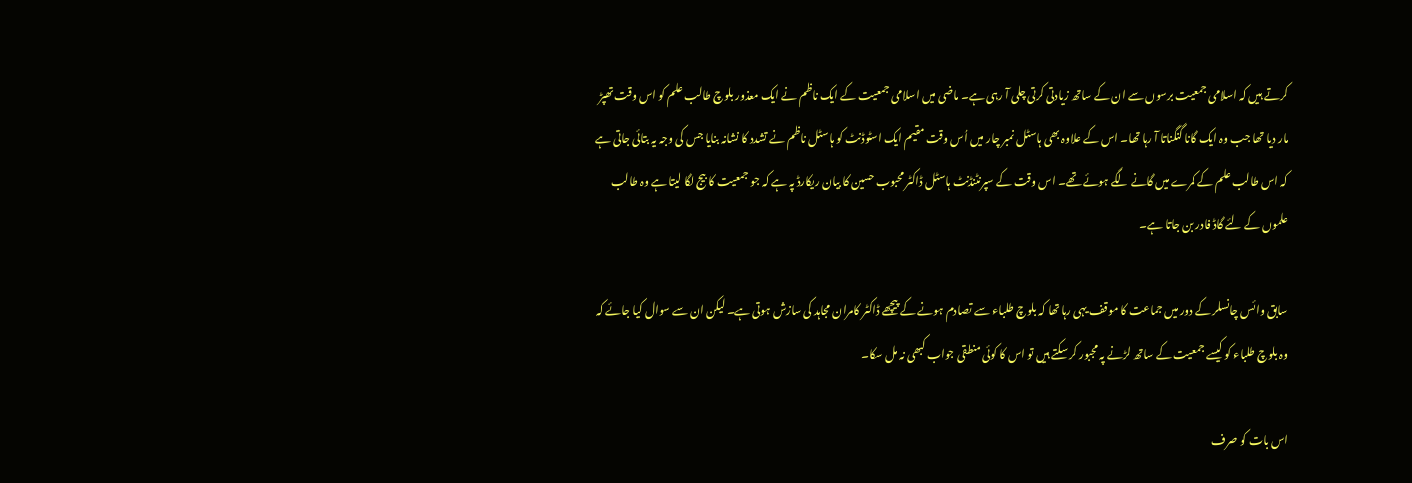کرتے ہیں کہ اسلامی جمعیت برسوں سے ان کے ساتھ زیادتی کرتی چلی آ رہی ہے۔ ماضی میں اسلامی جمعیت کے ایک ناظم نے ایک معذور بلوچ طالب علم کو اس وقت تھپڑ مار دیا تھا جب وہ ایک گانا گنگناتا آ رہا تھا۔ اس کے علاوہ بھی ہاسٹل نمبر چار میں اُس وقت مقیم ایک اسٹوڈنٹ کو ہاسٹل ناظم نے تشدد کا نشانہ بنایا جس کی وجہ یہ بتائی جاتی ہے کہ اس طالب علم کے کمرے میں گانے لگے ہوئے تھے۔ اس وقت کے سپرنٹنڈنٹ ہاسٹل ڈاکٹر محبوب حسین کا بیان ریکارڈ پہ ہے کہ جو جمعیت کا بیج لگا لیتا ہے وہ طالب علموں کے لئے گاڈ فادر بن جاتا ہے۔

سابق وائس چانسلر کے دور میں جماعت کا موقف یہی رہا تھا کہ بلوچ طلباء سے تصادم ہونے کے پیچھے ڈاکٹر کامران مجاہد کی سازش ہوتی ہے۔ لیکن ان سے سوال کیا جائے کہ وہ بلوچ طلباء کو کیسے جمعیت کے ساتھ لڑنے پہ مجبور کر سکتے ہیں تو اس کا کوئی منطقی جواب کبھی نہ مل سکا۔

اس بات کو صرف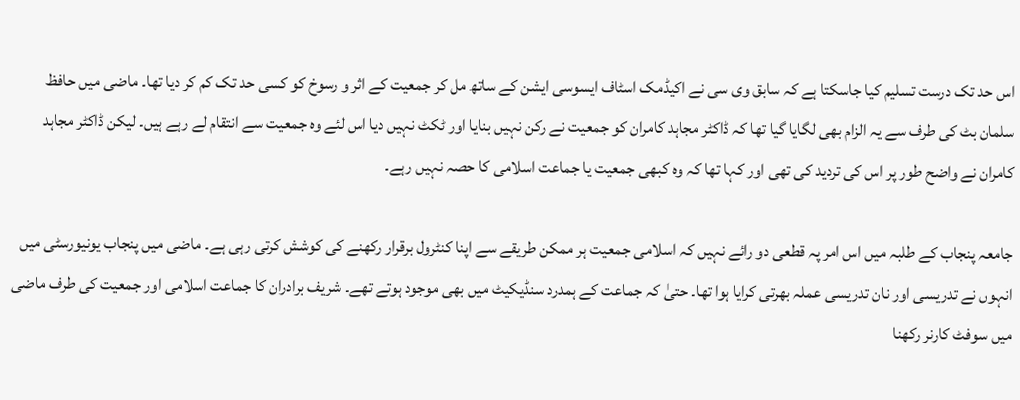اس حد تک درست تسلیم کیا جاسکتا ہے کہ سابق وی سی نے اکیڈمک اسٹاف ایسوسی ایشن کے ساتھ مل کر جمعیت کے اثر و رسوخ کو کسی حد تک کم کر دیا تھا۔ ماضی میں حافظ سلمان بٹ کی طرف سے یہ الزام بھی لگایا گیا تھا کہ ڈاکٹر مجاہد کامران کو جمعیت نے رکن نہیں بنایا اور ٹکٹ نہیں دیا اس لئے وہ جمعیت سے انتقام لے رہے ہیں۔ لیکن ڈاکٹر مجاہد کامران نے واضح طور پر اس کی تردید کی تھی اور کہا تھا کہ وہ کبھی جمعیت یا جماعت اسلامی کا حصہ نہیں رہے۔

جامعہ پنجاب کے طلبہ میں اس امر پہ قطعی دو رائے نہیں کہ اسلامی جمعیت ہر ممکن طریقے سے اپنا کنٹرول برقرار رکھنے کی کوشش کرتی رہی ہے۔ ماضی میں پنجاب یونیورسٹی میں انہوں نے تدریسی اور نان تدریسی عملہ بھرتی کرایا ہوا تھا۔ حتیٰ کہ جماعت کے ہمدرد سنڈیکیٹ میں بھی موجود ہوتے تھے۔ شریف برادران کا جماعت اسلامی اور جمعیت کی طرف ماضی میں سوفٹ کارنر رکھنا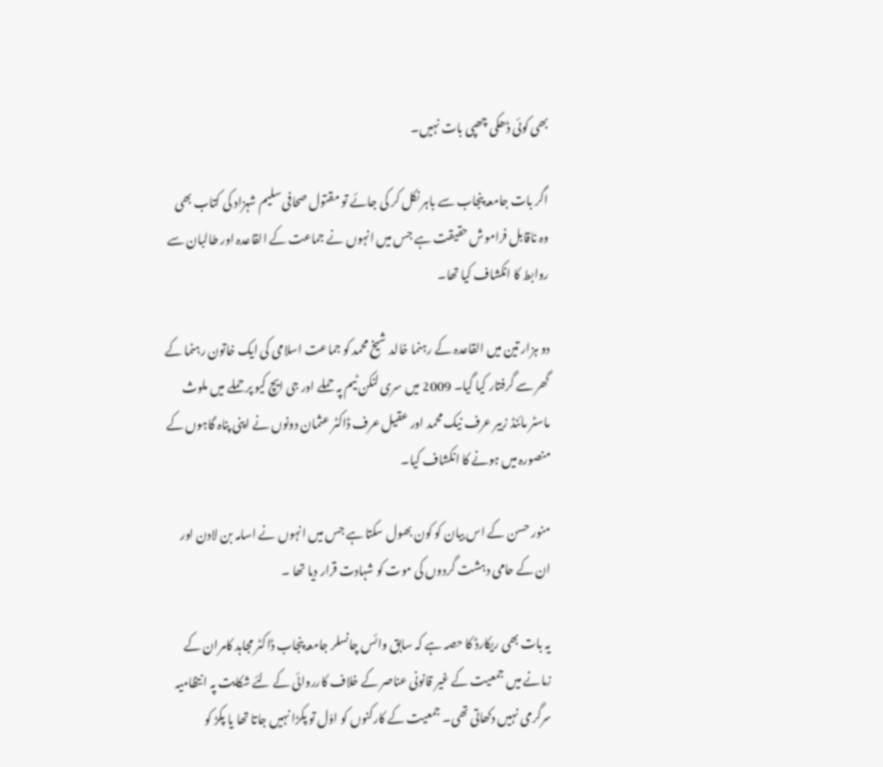بھی کوئی ڈھکی چھپی بات نہیں۔

اگر بات جامعہ پنجاب سے باہر نکل کر کی جائے تو مقتول صحافی سلیم شہزاد کی کتاب بھی وہ ناقابل فراموش حقیقت ہے جس میں انہوں نے جماعت کے القاعدہ اور طالبان سے روابط کا انکشاف کیا تھا۔

دو ہزار تین میں القاعدہ کے رہنما خالد شیخ محمد کو جماعت اسلامی کی ایک خاتون رہنما کے گھر سے گرفتار کیا گیا۔ 2009 میں سری لنکن ٹیم پہ حملے اور جی ایچ کیو پر حملے میں ملوث ماسٹر مائنڈ زبیر عرف نیک محمد اور عقیل عرف ڈاکٹر عثمان دونوں نے اپنی پناہ گاہوں کے منصورہ میں ہونے کا انکشاف کیا۔

منور حسن کے اس بیان کو کون بھول سکتا ہے جس میں انہوں نے اسامہ بن لادن اور ان کے حامی دہشت گردوں کی موت کو شہادت قرار دیا تھا ۔

یہ بات بھی ریکارڈ کا حصہ ہے کہ سابق وائس چانسلر جامعہ پنجاب ڈاکٹر مجاہد کامران کے زمانے میں جمعیت کے غیر قانونی عناصر کے خلاف کارروائی کے لئے شکایت پہ انتظامیہ سرگرمی نہیں دکھاتی تھی۔ جمعیت کے کارکنوں کو اوّل تو پکڑا نہیں جاتا تھا یا پکڑ کو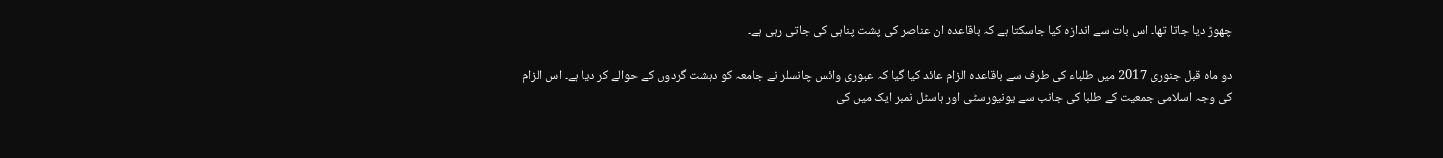چھوڑ دیا جاتا تھا۔ اس بات سے اندازہ کیا جاسکتا ہے کہ باقاعدہ ان عناصر کی پشت پناہی کی جاتی رہی ہے۔

دو ماہ قبل جنوری 2017 میں طلباء کی طرف سے باقاعدہ الزام عائد کیا گیا کہ عبوری وائس چانسلر نے جامعہ کو دہشت گردوں کے حوالے کر دیا ہے۔ اس الزام کی وجہ اسلامی جمعیت کے طلبا کی جانب سے یونیورسٹی اور ہاسٹل نمبر ایک میں کی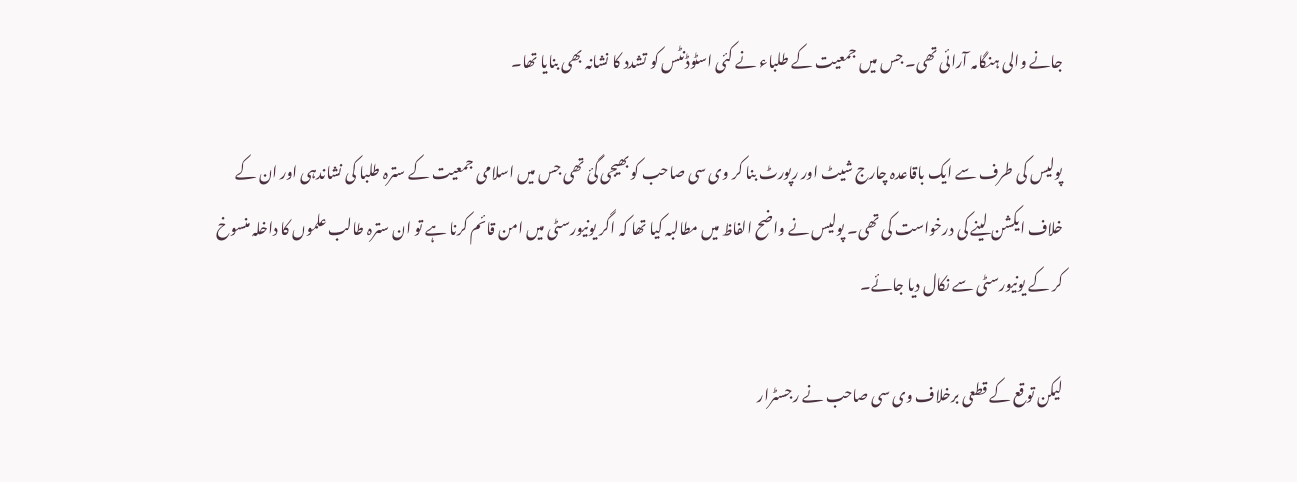جانے والی ہنگامہ آرائی تھی۔ جس میں جمعیت کے طلباء نے کئی اسٹوڈنٹس کو تشدد کا نشانہ بھی بنایا تھا۔

پولیس کی طرف سے ایک باقاعدہ چارج شیٹ اور رپورٹ بنا کر وی سی صاحب کو بھیجی گئ تھی جس میں اسلامی جمعیت کے سترہ طلبا کی نشاندہی اور ان کے خلاف ایکشن لینے کی درخواست کی تھی۔ پولیس نے واضح الفاظ میں مطالبہ کیا تھا کہ اگر یونیورسٹی میں امن قائم کرنا ہے تو ان سترہ طالب علموں کا داخلہ منسوخ کر کے یونیورسٹی سے نکال دیا جائے۔

لیکن توقع کے قطعی برخلاف وی سی صاحب نے رجسٹرار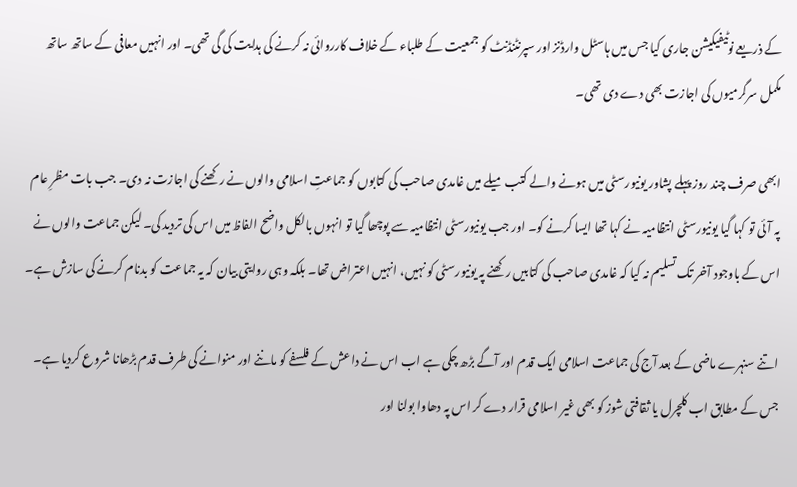کے ذریعے نوٹیفیکیشن جاری کیا جس میں ہاسٹل وارڈنز اور سپرنٹنڈنٹ کو جمعیت کے طلباء کے خلاف کارروائی نہ کرنے کی ہدایت کی گی تھی۔ اور انہیں معافی کے ساتھ ساتھ مکمل سرگرمیوں کی اجازت بھی دے دی تھی۔

ابھی صرف چند روز پہلے پشاور یونیورسٹی میں ہونے والے کتب میلے میں غامدی صاحب کی کتابوں کو جماعتِ اسلامی والوں نے رکھنے کی اجازت نہ دی۔ جب بات مظرِ عام پہ آئی تو کہا گیا یونیورسٹی انتظامیہ نے کہا تھا ایسا کرنے کو۔ اور جب یونیورسٹی انتظامیہ سے پوچھا گیا تو انہوں بالکل واضح الفاظ میں اس کی تردید کی۔ لیکن جماعت والوں نے اس کے باوجود آخر تک تسلیم نہ کیا کہ غامدی صاحب کی کتابیں رکھنے پہ یونیورسٹی کو نہیں، انہیں اعتراض تھا۔ بلکہ وہی روایتی بیان کہ یہ جماعت کو بدنام کرنے کی سازش ہے۔

اتنے سنہرے ماضی کے بعد آج کی جماعت اسلامی ایک قدم اور آگے بڑھ چکی ہے اب اس نے داعش کے فلسفے کو ماننے اور منوانے کی طرف قدم بڑھانا شروع کردیا ہے۔ جس کے مطابق اب کلچرل یا ثقافتی شوز کو بھی غیر اسلامی قرار دے کر اس پہ دھاوا بولنا اور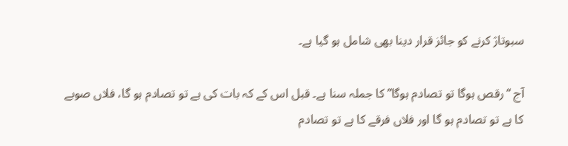سبوتاژ کرنے کو جائز قرار دینا بھی شامل ہو گیا ہے۔

آج “رقص ہوگا تو تصادم ہوگا” کا جملہ سنا ہے۔ قبل اس کے کہ بات کی ہے تو تصادم ہو گا، فلاں صوبے کا ہے تو تصادم ہو گا اور فلاں فرقے کا ہے تو تصادم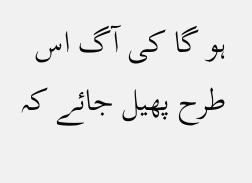ہو گا کی آگ اس طرح پھیل جائے کہ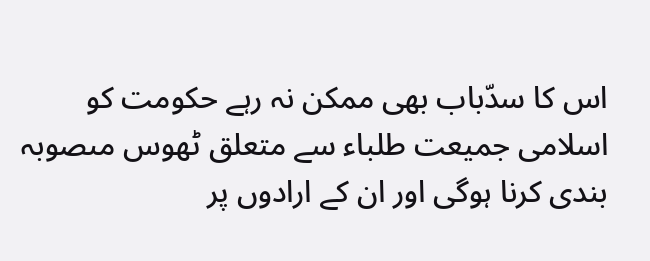اس کا سدّباب بھی ممکن نہ رہے حکومت کو اسلامی جمیعت طلباء سے متعلق ٹھوس مںصوبہ بندی کرنا ہوگی اور ان کے ارادوں پر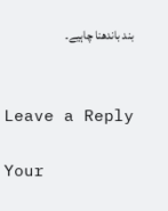بند باندھنا چاہیے۔


Leave a Reply

Your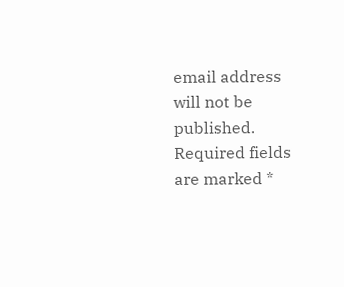email address will not be published. Required fields are marked *